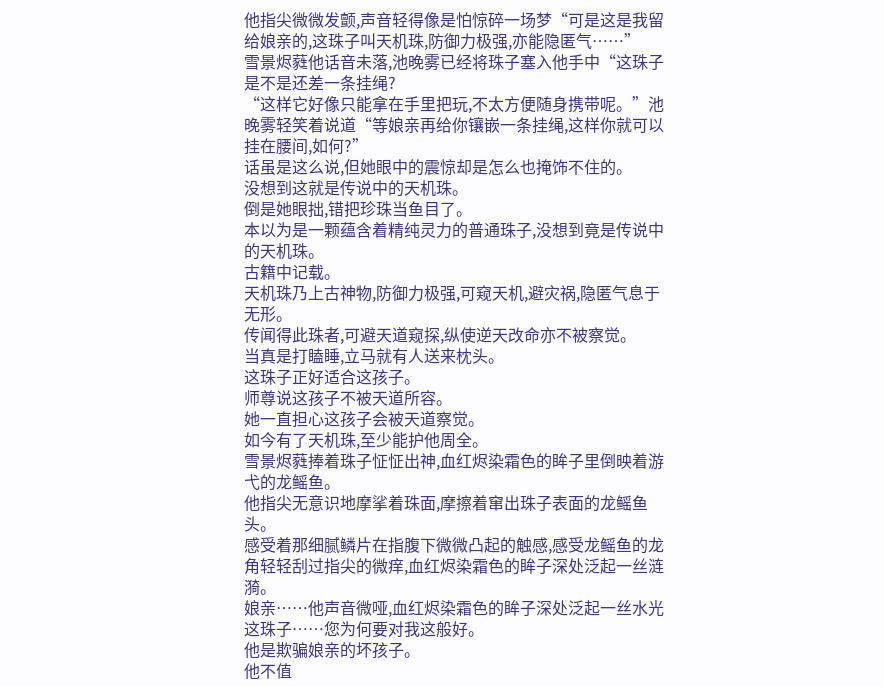他指尖微微发颤,声音轻得像是怕惊碎一场梦“可是这是我留给娘亲的,这珠子叫天机珠,防御力极强,亦能隐匿气……”
雪景烬蕤他话音未落,池晚雾已经将珠子塞入他手中“这珠子是不是还差一条挂绳?
“这样它好像只能拿在手里把玩,不太方便随身携带呢。”池晚雾轻笑着说道“等娘亲再给你镶嵌一条挂绳,这样你就可以挂在腰间,如何?”
话虽是这么说,但她眼中的震惊却是怎么也掩饰不住的。
没想到这就是传说中的天机珠。
倒是她眼拙,错把珍珠当鱼目了。
本以为是一颗蕴含着精纯灵力的普通珠子,没想到竟是传说中的天机珠。
古籍中记载。
天机珠乃上古神物,防御力极强,可窥天机,避灾祸,隐匿气息于无形。
传闻得此珠者,可避天道窥探,纵使逆天改命亦不被察觉。
当真是打瞌睡,立马就有人送来枕头。
这珠子正好适合这孩子。
师尊说这孩子不被天道所容。
她一直担心这孩子会被天道察觉。
如今有了天机珠,至少能护他周全。
雪景烬蕤捧着珠子怔怔出神,血红烬染霜色的眸子里倒映着游弋的龙鳐鱼。
他指尖无意识地摩挲着珠面,摩擦着窜出珠子表面的龙鳐鱼头。
感受着那细腻鳞片在指腹下微微凸起的触感,感受龙鳐鱼的龙角轻轻刮过指尖的微痒,血红烬染霜色的眸子深处泛起一丝涟漪。
娘亲……他声音微哑,血红烬染霜色的眸子深处泛起一丝水光这珠子……您为何要对我这般好。
他是欺骗娘亲的坏孩子。
他不值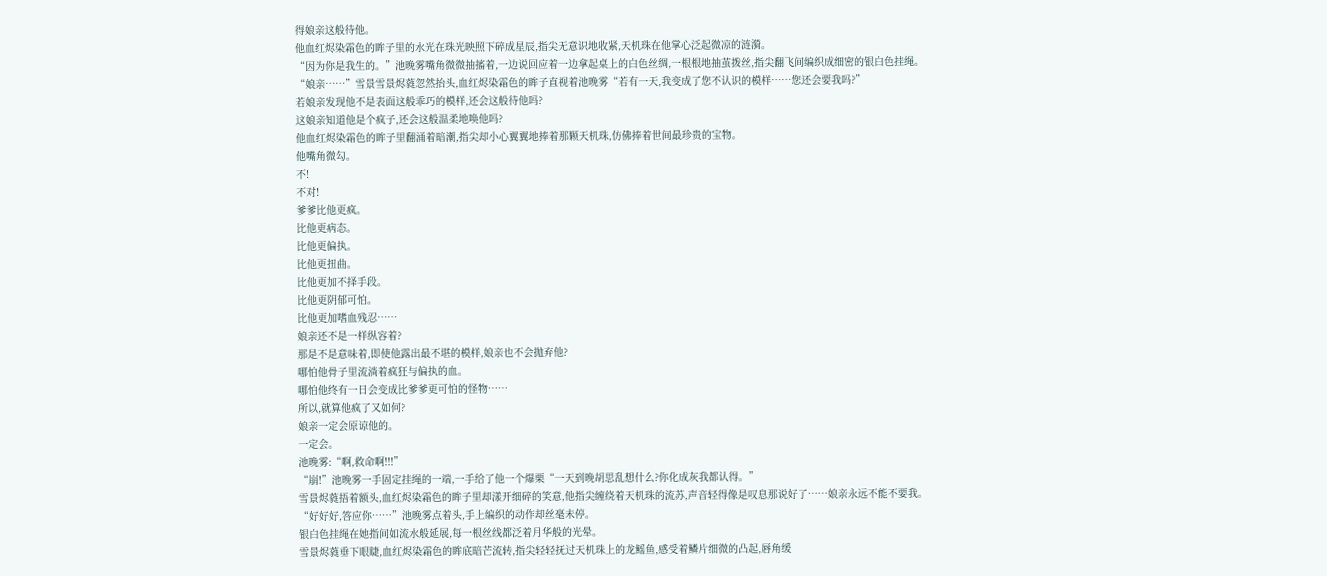得娘亲这般待他。
他血红烬染霜色的眸子里的水光在珠光映照下碎成星辰,指尖无意识地收紧,天机珠在他掌心泛起微凉的涟漪。
“因为你是我生的。”池晚雾嘴角微微抽搐着,一边说回应着一边拿起桌上的白色丝绸,一根根地抽茧拨丝,指尖翻飞间编织成细密的银白色挂绳。
“娘亲……”雪景雪景烬蕤忽然抬头,血红烬染霜色的眸子直视着池晚雾“若有一天,我变成了您不认识的模样……您还会要我吗?”
若娘亲发现他不是表面这般乖巧的模样,还会这般待他吗?
这娘亲知道他是个疯子,还会这般温柔地唤他吗?
他血红烬染霜色的眸子里翻涌着暗潮,指尖却小心翼翼地捧着那颗天机珠,仿佛捧着世间最珍贵的宝物。
他嘴角微勾。
不!
不对!
爹爹比他更疯。
比他更病态。
比他更偏执。
比他更扭曲。
比他更加不择手段。
比他更阴郁可怕。
比他更加嗜血残忍……
娘亲还不是一样纵容着?
那是不是意味着,即使他露出最不堪的模样,娘亲也不会抛弃他?
哪怕他骨子里流淌着疯狂与偏执的血。
哪怕他终有一日会变成比爹爹更可怕的怪物……
所以,就算他疯了又如何?
娘亲一定会原谅他的。
一定会。
池晚雾:“啊,救命啊!!!”
“崩!”池晚雾一手固定挂绳的一端,一手给了他一个爆栗“一天到晚胡思乱想什么?你化成灰我都认得。”
雪景烬蕤捂着额头,血红烬染霜色的眸子里却漾开细碎的笑意,他指尖缠绕着天机珠的流苏,声音轻得像是叹息那说好了……娘亲永远不能不要我。
“好好好,答应你……”池晚雾点着头,手上编织的动作却丝毫未停。
银白色挂绳在她指间如流水般延展,每一根丝线都泛着月华般的光晕。
雪景烬蕤垂下眼睫,血红烬染霜色的眸底暗芒流转,指尖轻轻抚过天机珠上的龙鳐鱼,感受着鳞片细微的凸起,唇角缓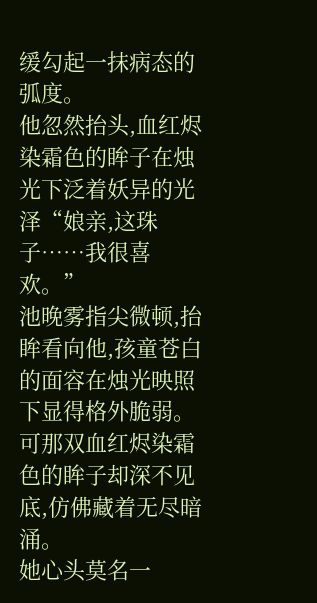缓勾起一抹病态的弧度。
他忽然抬头,血红烬染霜色的眸子在烛光下泛着妖异的光泽“娘亲,这珠子……我很喜欢。”
池晚雾指尖微顿,抬眸看向他,孩童苍白的面容在烛光映照下显得格外脆弱。
可那双血红烬染霜色的眸子却深不见底,仿佛藏着无尽暗涌。
她心头莫名一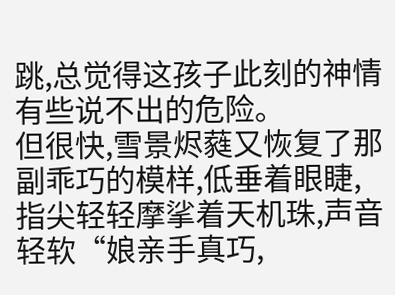跳,总觉得这孩子此刻的神情有些说不出的危险。
但很快,雪景烬蕤又恢复了那副乖巧的模样,低垂着眼睫,指尖轻轻摩挲着天机珠,声音轻软“娘亲手真巧,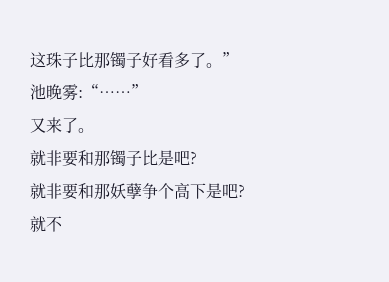这珠子比那镯子好看多了。”
池晚雾:“……”
又来了。
就非要和那镯子比是吧?
就非要和那妖孽争个高下是吧?
就不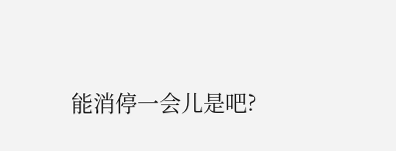能消停一会儿是吧?